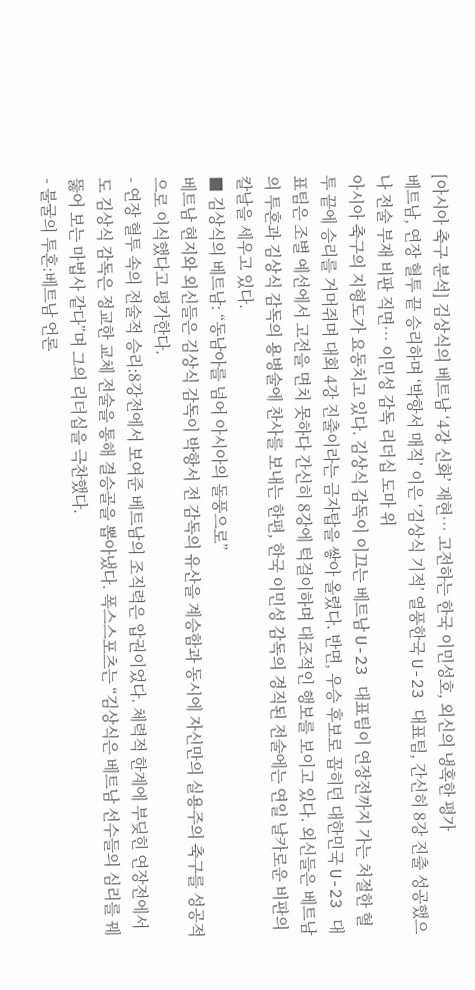[아시아 축구 분석] 김상식의 베트남 ‘4강 신화’ 재현… 고전하는 한국 이민성호, 외신의 냉혹한 평가
베트남, 연장 혈투 끝 승리하며 ‘박항서 매직’ 이은 ‘김상식 기적’ 열풍한국 U-23 대표팀, 간신히 8강 진출 성공했으나 전술 부재 비판 직면… 이민성 감독 리더십 도마 위
아시아 축구의 지형도가 요동치고 있다. 김상식 감독이 이끄는 베트남 U-23 대표팀이 연장전까지 가는 처절한 혈투 끝에 승리를 거머쥐며 대회 4강 진출이라는 금자탑을 쌓아 올렸다. 반면, 우승 후보로 꼽히던 대한민국 U-23 대표팀은 조별 예선에서 고전을 면치 못하다 간신히 8강에 턱걸이하며 대조적인 행보를 보이고 있다. 외신들은 베트남의 투혼과 김상식 감독의 용병술에 찬사를 보내는 한편, 한국 이민성 감독의 경직된 전술에는 연일 날카로운 비판의 칼날을 세우고 있다.
■ 김상식의 베트남: “동남아를 넘어 아시아의 돌풍으로”
베트남 현지와 외신들은 김상식 감독이 박항서 전 감독의 유산을 계승함과 동시에 자신만의 실용주의 축구를 성공적으로 이식했다고 평가한다.
- 연장 혈투 속의 전술적 승리:8강전에서 보여준 베트남의 조직력은 압권이었다. 체력적 한계에 부딪힌 연장전에서도 김상식 감독은 정교한 교체 전술을 통해 결승골을 뽑아냈다. 폭스스포츠는 “김상식은 베트남 선수들의 심리를 꿰뚫어 보는 마법사 같다”며 그의 리더십을 극찬했다.
- 불굴의 투혼:베트남 언론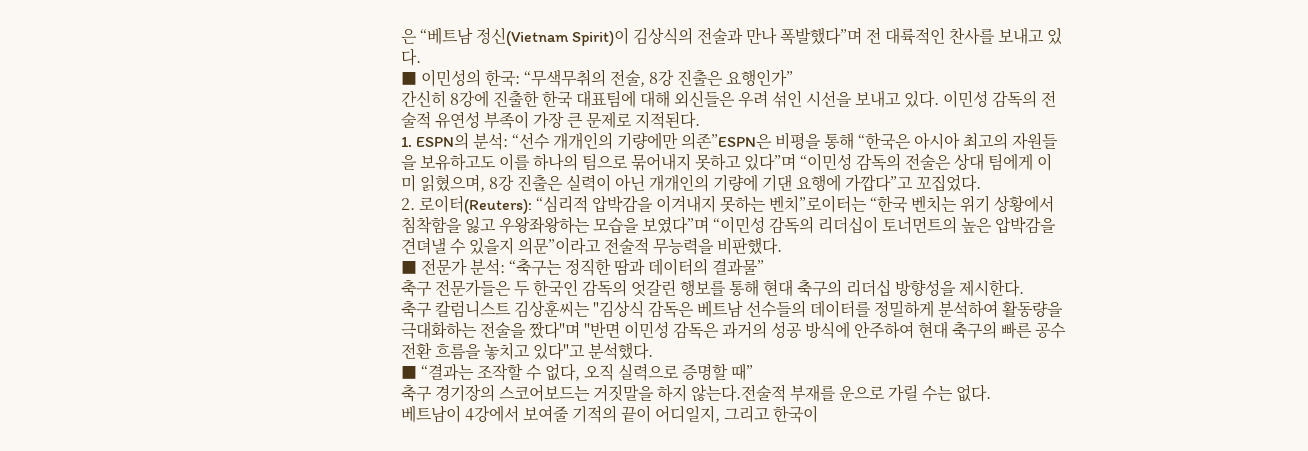은 “베트남 정신(Vietnam Spirit)이 김상식의 전술과 만나 폭발했다”며 전 대륙적인 찬사를 보내고 있다.
■ 이민성의 한국: “무색무취의 전술, 8강 진출은 요행인가”
간신히 8강에 진출한 한국 대표팀에 대해 외신들은 우려 섞인 시선을 보내고 있다. 이민성 감독의 전술적 유연성 부족이 가장 큰 문제로 지적된다.
1. ESPN의 분석: “선수 개개인의 기량에만 의존”ESPN은 비평을 통해 “한국은 아시아 최고의 자원들을 보유하고도 이를 하나의 팀으로 묶어내지 못하고 있다”며 “이민성 감독의 전술은 상대 팀에게 이미 읽혔으며, 8강 진출은 실력이 아닌 개개인의 기량에 기댄 요행에 가깝다”고 꼬집었다.
2. 로이터(Reuters): “심리적 압박감을 이겨내지 못하는 벤치”로이터는 “한국 벤치는 위기 상황에서 침착함을 잃고 우왕좌왕하는 모습을 보였다”며 “이민성 감독의 리더십이 토너먼트의 높은 압박감을 견뎌낼 수 있을지 의문”이라고 전술적 무능력을 비판했다.
■ 전문가 분석: “축구는 정직한 땀과 데이터의 결과물”
축구 전문가들은 두 한국인 감독의 엇갈린 행보를 통해 현대 축구의 리더십 방향성을 제시한다.
축구 칼럼니스트 김상훈씨는 "김상식 감독은 베트남 선수들의 데이터를 정밀하게 분석하여 활동량을 극대화하는 전술을 짰다"며 "반면 이민성 감독은 과거의 성공 방식에 안주하여 현대 축구의 빠른 공수 전환 흐름을 놓치고 있다"고 분석했다.
■ “결과는 조작할 수 없다, 오직 실력으로 증명할 때”
축구 경기장의 스코어보드는 거짓말을 하지 않는다.전술적 부재를 운으로 가릴 수는 없다.
베트남이 4강에서 보여줄 기적의 끝이 어디일지, 그리고 한국이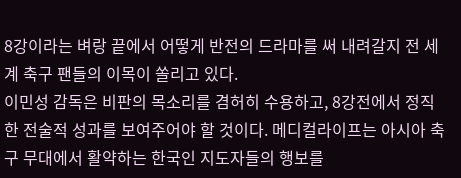8강이라는 벼랑 끝에서 어떻게 반전의 드라마를 써 내려갈지 전 세계 축구 팬들의 이목이 쏠리고 있다.
이민성 감독은 비판의 목소리를 겸허히 수용하고, 8강전에서 정직한 전술적 성과를 보여주어야 할 것이다. 메디컬라이프는 아시아 축구 무대에서 활약하는 한국인 지도자들의 행보를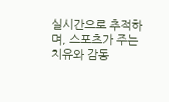실시간으로 추적하며, 스포츠가 주는 치유와 감동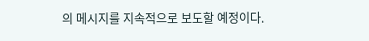의 메시지를 지속적으로 보도할 예정이다.